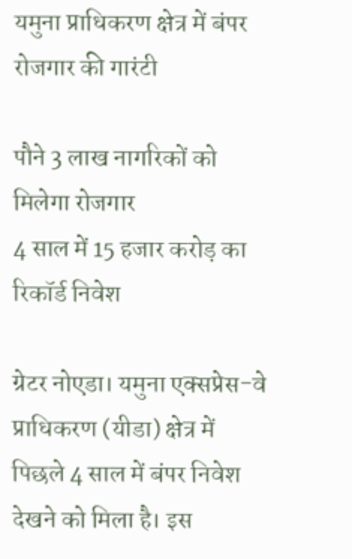यमुना प्राधिकरण क्षेत्र में बंपर रोजगार की गारंटी

पौने 3 लाख नागरिकों को मिलेगा रोजगार
4 साल में 15 हजार करोड़ का रिकॉर्ड निवेश

ग्रेटर नोएडा। यमुना एक्सप्रेस-वे प्राधिकरण (यीडा) क्षेत्र में पिछले 4 साल में बंपर निवेश देखने को मिला है। इस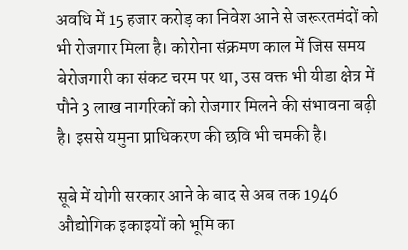अवधि में 15 हजार करोड़ का निवेश आने से जरूरतमंदों को भी रोजगार मिला है। कोरोना संक्रमण काल में जिस समय बेरोजगारी का संकट चरम पर था, उस वक्त भी यीडा क्षेत्र में पौने 3 लाख नागरिकों को रोजगार मिलने की संभावना बढ़ी है। इससे यमुना प्राधिकरण की छवि भी चमकी है।

सूबे में योगी सरकार आने के बाद से अब तक 1946 औद्योगिक इकाइयों को भूमि का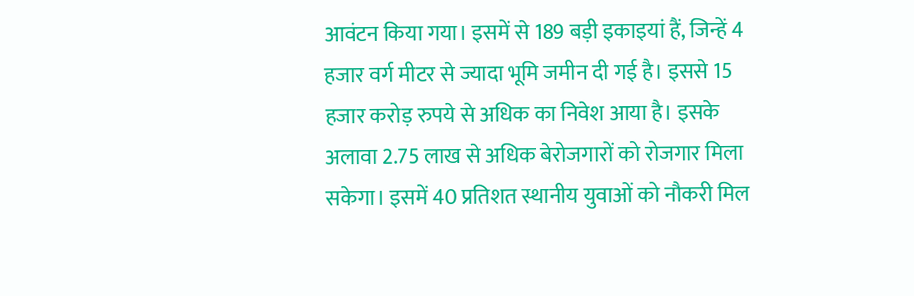आवंटन किया गया। इसमें से 189 बड़ी इकाइयां हैं, जिन्हें 4 हजार वर्ग मीटर से ज्यादा भूमि जमीन दी गई है। इससे 15 हजार करोड़ रुपये से अधिक का निवेश आया है। इसके अलावा 2.75 लाख से अधिक बेरोजगारों को रोजगार मिला सकेगा। इसमें 40 प्रतिशत स्थानीय युवाओं को नौकरी मिल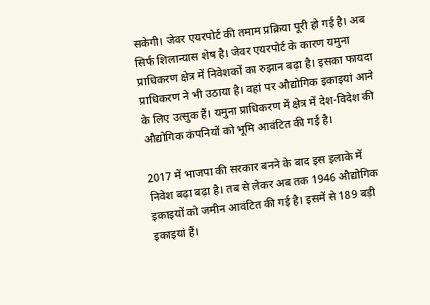सकेगी। जेवर एयरपोर्ट की तमाम प्रक्रिया पूरी हो गई है। अब सिर्फ शिलान्यास शेष है। जेवर एयरपोर्ट के कारण यमुना प्राधिकरण क्षेत्र में निवेशकों का रुझान बढ़ा है। इसका फायदा प्राधिकरण ने भी उठाया है। वहां पर औद्योगिक इकाइयां आने के लिए उत्सुक हैं। यमुना प्राधिकरण में क्षेत्र में देश-विदेश की औद्योगिक कंपनियों को भूमि आवंटित की गई है।

2017 में भाजपा की सरकार बनने के बाद इस इलाके में निवेश बढ़ा बढ़ा है। तब से लेकर अब तक 1946 औद्योगिक इकाइयों को जमीन आवंटित की गई है। इसमें से 189 बड़ी इकाइयां हैं।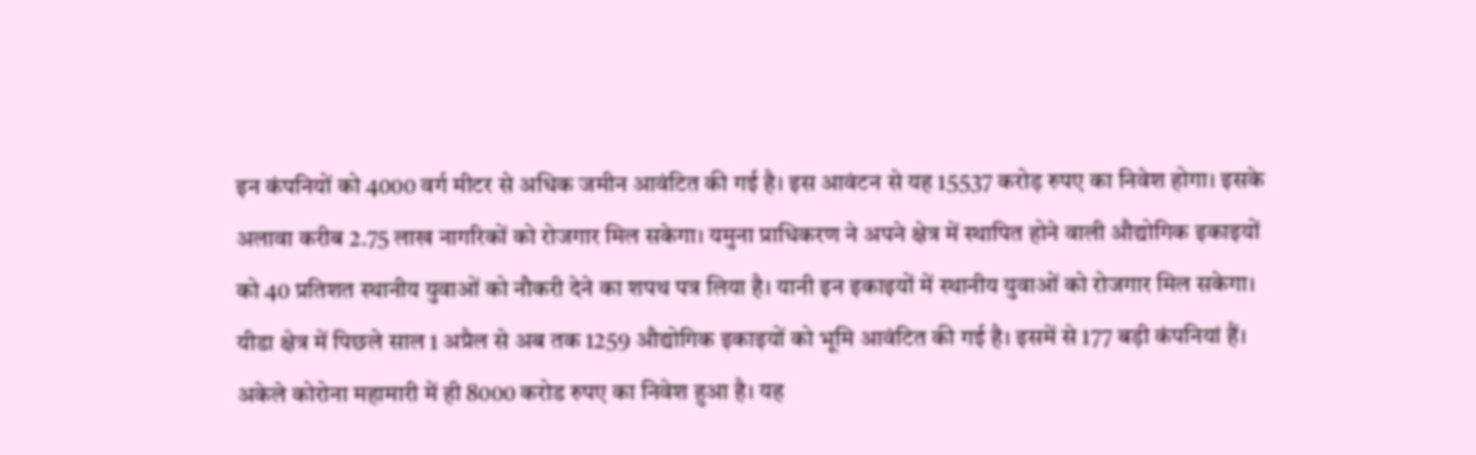इन कंपनियों को 4000 वर्ग मीटर से अधिक जमीन आवंटित की गई है। इस आवंटन से यह 15537 करोड़ रुपए का निवेश होगा। इसके अलावा करीब 2.75 लाख नागरिकों को रोजगार मिल सकेगा। यमुना प्राधिकरण ने अपने क्षेत्र में स्थापित होने वाली औद्योगिक इकाइयों को 40 प्रतिशत स्थानीय युवाओं को नौकरी देने का शपथ पत्र लिया है। यानी इन इकाइयों में स्थानीय युवाओं को रोजगार मिल सकेगा। यीडा क्षेत्र में पिछले साल 1 अप्रैल से अब तक 1259 औद्योगिक इकाइयों को भूमि आवंटित की गई है। इसमें से 177 बड़ी कंपनियां हैं। अकेले कोरोना महामारी में ही 8000 करोड रुपए का निवेश हुआ है। यह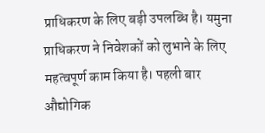प्राधिकरण के लिए बड़ी उपलब्धि है। यमुना प्राधिकरण ने निवेशकों को लुभाने के लिए महत्वपूर्ण काम किया है। पहली बार औद्योगिक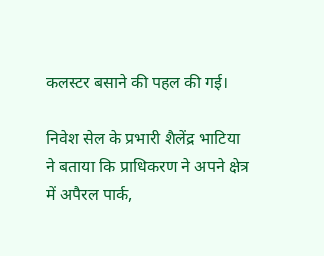कलस्टर बसाने की पहल की गई।

निवेश सेल के प्रभारी शैलेंद्र भाटिया ने बताया कि प्राधिकरण ने अपने क्षेत्र में अपैरल पार्क,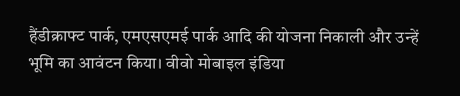हैंडीक्राफ्ट पार्क, एमएसएमई पार्क आदि की योजना निकाली और उन्हें भूमि का आवंटन किया। वीवो मोबाइल इंडिया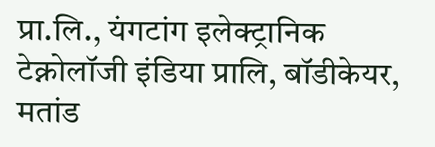प्रा.लि., यंगटांग इलेक्ट्रानिक टेक्नोलॉजी इंडिया प्रालि, बॉडीकेयर, मतांड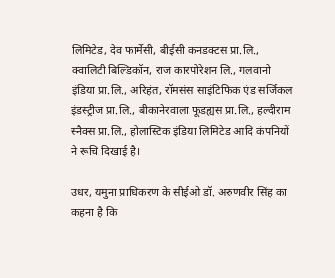लिमिटेड, देव फार्मेसी, बीईसी कनडक्टस प्रा.लि., क्वालिटी बिल्डिकॉन, राज कारपोरेशन लि., गलवानो इंडिया प्रा.लि., अरिहंत, रॉमसंस साइंटिफिक एंड सर्जिकल इंडस्ट्रीज प्रा.लि., बीकानेरवाला फूडह्यस प्रा.लि., हल्दीराम स्नैक्स प्रा.लि., होलास्टिक इंडिया लिमिटेड आदि कंपनियों ने रूचि दिखाई है।

उधर, यमुना प्राधिकरण के सीईओ डॉ. अरुणवीर सिंह का कहना है कि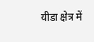यीडा क्षेत्र में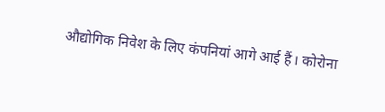औद्योगिक निवेश के लिए कंपनियां आगे आई हैं। कोरोना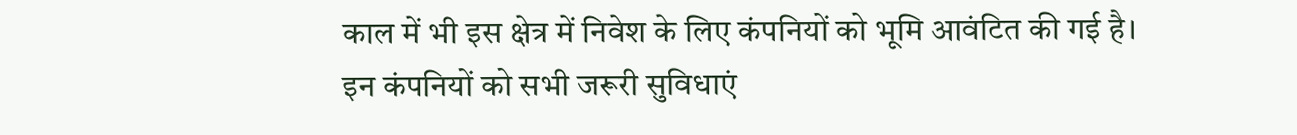काल में भी इस क्षेत्र में निवेश के लिए कंपनियों को भूमि आवंटित की गई है। इन कंपनियों को सभी जरूरी सुविधाएं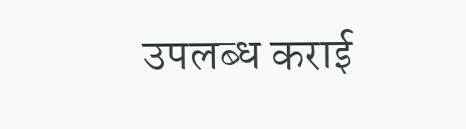उपलब्ध कराई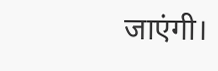जाएंगी।